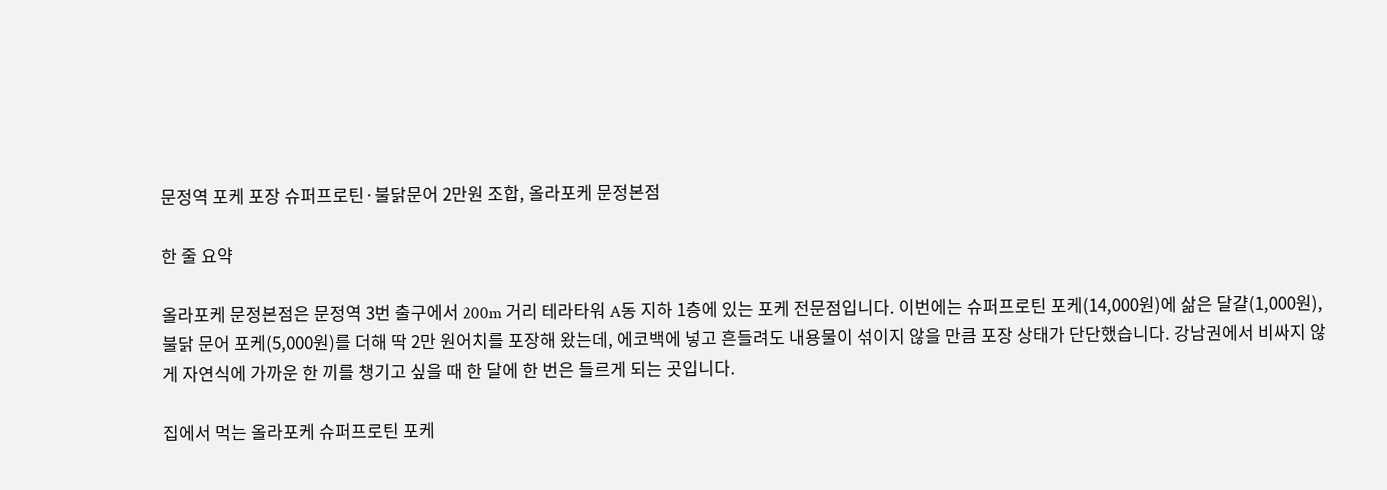문정역 포케 포장 슈퍼프로틴·불닭문어 2만원 조합, 올라포케 문정본점

한 줄 요약

올라포케 문정본점은 문정역 3번 출구에서 200m 거리 테라타워 A동 지하 1층에 있는 포케 전문점입니다. 이번에는 슈퍼프로틴 포케(14,000원)에 삶은 달걀(1,000원), 불닭 문어 포케(5,000원)를 더해 딱 2만 원어치를 포장해 왔는데, 에코백에 넣고 흔들려도 내용물이 섞이지 않을 만큼 포장 상태가 단단했습니다. 강남권에서 비싸지 않게 자연식에 가까운 한 끼를 챙기고 싶을 때 한 달에 한 번은 들르게 되는 곳입니다.

집에서 먹는 올라포케 슈퍼프로틴 포케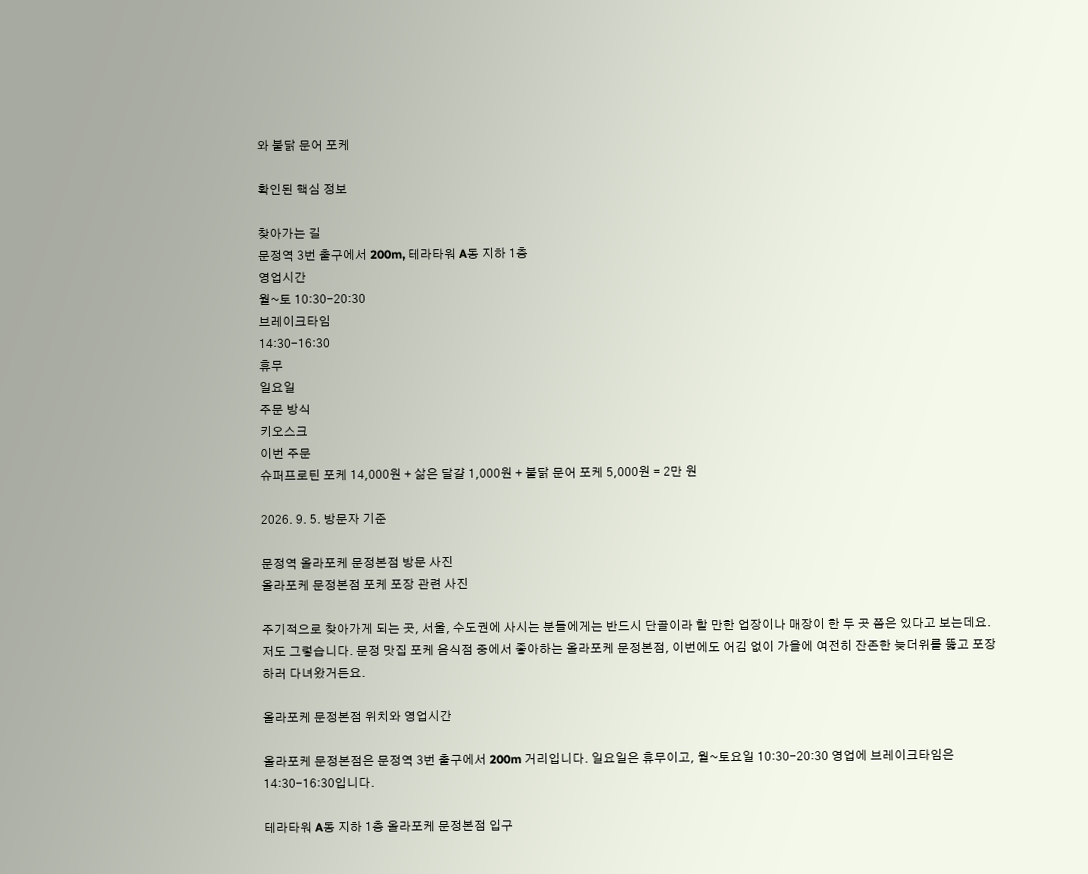와 불닭 문어 포케

확인된 핵심 정보

찾아가는 길
문정역 3번 출구에서 200m, 테라타워 A동 지하 1층
영업시간
월~토 10:30-20:30
브레이크타임
14:30-16:30
휴무
일요일
주문 방식
키오스크
이번 주문
슈퍼프로틴 포케 14,000원 + 삶은 달걀 1,000원 + 불닭 문어 포케 5,000원 = 2만 원

2026. 9. 5. 방문자 기준

문정역 올라포케 문정본점 방문 사진
올라포케 문정본점 포케 포장 관련 사진

주기적으로 찾아가게 되는 곳, 서울, 수도권에 사시는 분들에게는 반드시 단골이라 할 만한 업장이나 매장이 한 두 곳 쯤은 있다고 보는데요. 저도 그렇습니다. 문정 맛집 포케 음식점 중에서 좋아하는 올라포케 문정본점, 이번에도 어김 없이 가을에 여전히 잔존한 늦더위를 뚫고 포장하러 다녀왔거든요.

올라포케 문정본점 위치와 영업시간

올라포케 문정본점은 문정역 3번 출구에서 200m 거리입니다. 일요일은 휴무이고, 월~토요일 10:30-20:30 영업에 브레이크타임은 14:30-16:30입니다.

테라타워 A동 지하 1층 올라포케 문정본점 입구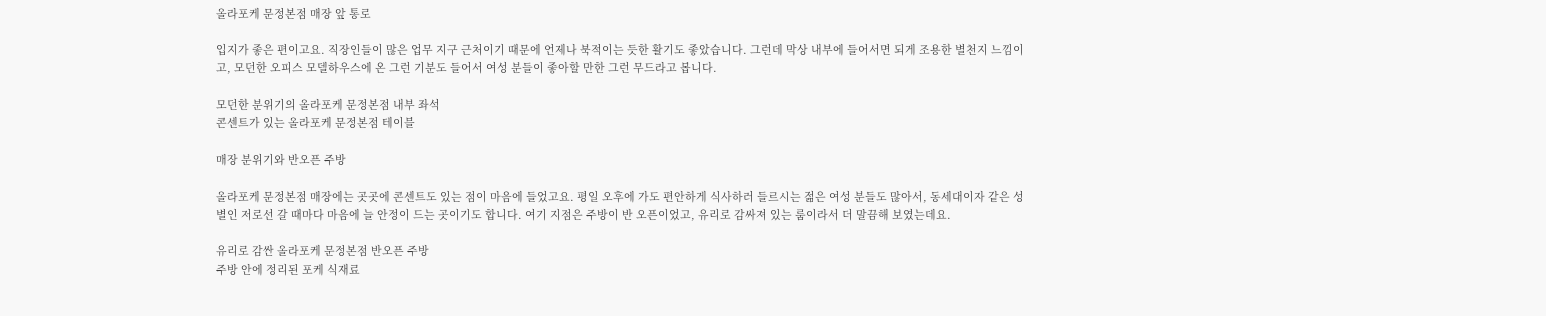올라포케 문정본점 매장 앞 통로

입지가 좋은 편이고요. 직장인들이 많은 업무 지구 근처이기 때문에 언제나 북적이는 듯한 활기도 좋았습니다. 그런데 막상 내부에 들어서면 되게 조용한 별천지 느낌이고, 모던한 오피스 모델하우스에 온 그런 기분도 들어서 여성 분들이 좋아할 만한 그런 무드라고 봅니다.

모던한 분위기의 올라포케 문정본점 내부 좌석
콘센트가 있는 올라포케 문정본점 테이블

매장 분위기와 반오픈 주방

올라포케 문정본점 매장에는 곳곳에 콘센트도 있는 점이 마음에 들었고요. 평일 오후에 가도 편안하게 식사하러 들르시는 젊은 여성 분들도 많아서, 동세대이자 같은 성별인 저로선 갈 때마다 마음에 늘 안정이 드는 곳이기도 합니다. 여기 지점은 주방이 반 오픈이었고, 유리로 감싸져 있는 룸이라서 더 말끔해 보였는데요.

유리로 감싼 올라포케 문정본점 반오픈 주방
주방 안에 정리된 포케 식재료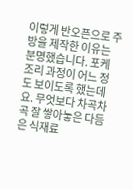이렇게 반오픈으로 주방을 제작한 이유는 분명했습니다. 포케 조리 과정이 어느 정도 보이도록 했는데요. 무엇보다 차곡차곡 잘 쌓아놓은 다듬은 식재료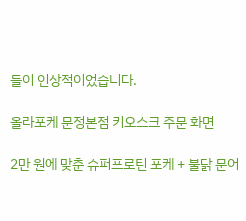들이 인상적이었습니다.

올라포케 문정본점 키오스크 주문 화면

2만 원에 맞춘 슈퍼프로틴 포케 + 불닭 문어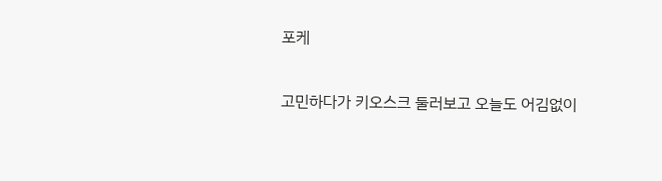포케

고민하다가 키오스크 둘러보고 오늘도 어김없이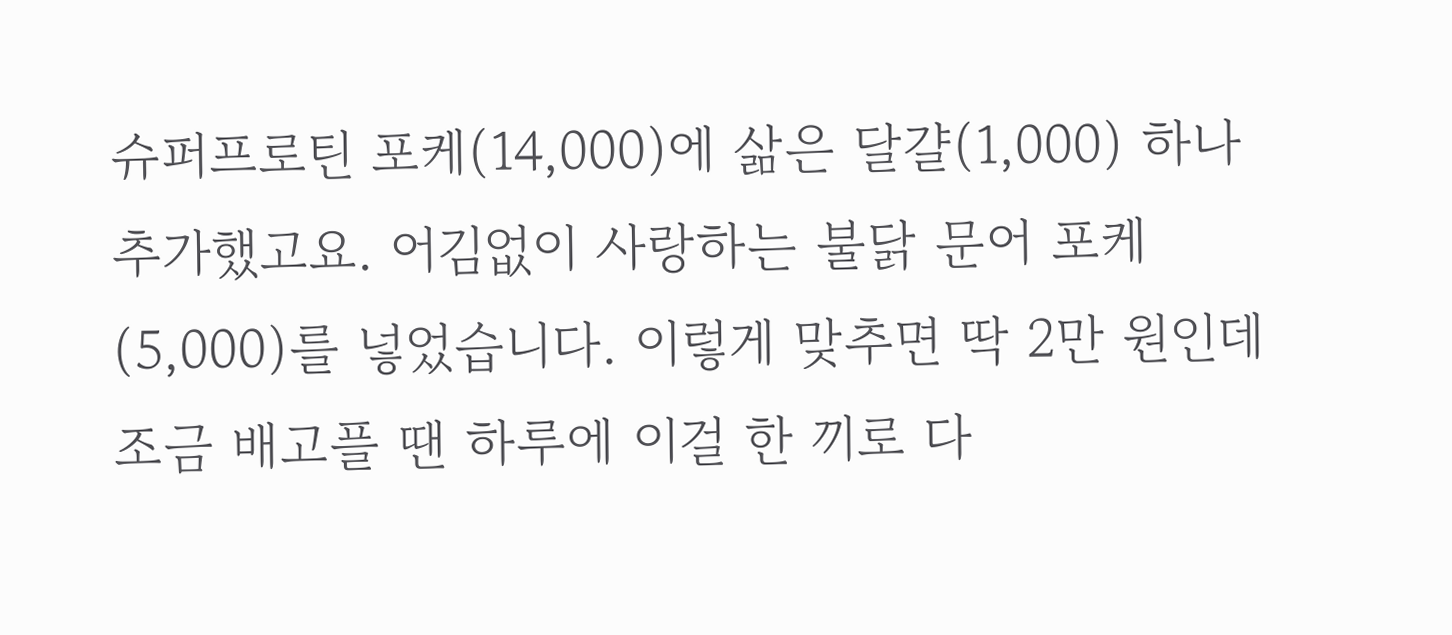슈퍼프로틴 포케(14,000)에 삶은 달걀(1,000) 하나 추가했고요. 어김없이 사랑하는 불닭 문어 포케(5,000)를 넣었습니다. 이렇게 맞추면 딱 2만 원인데 조금 배고플 땐 하루에 이걸 한 끼로 다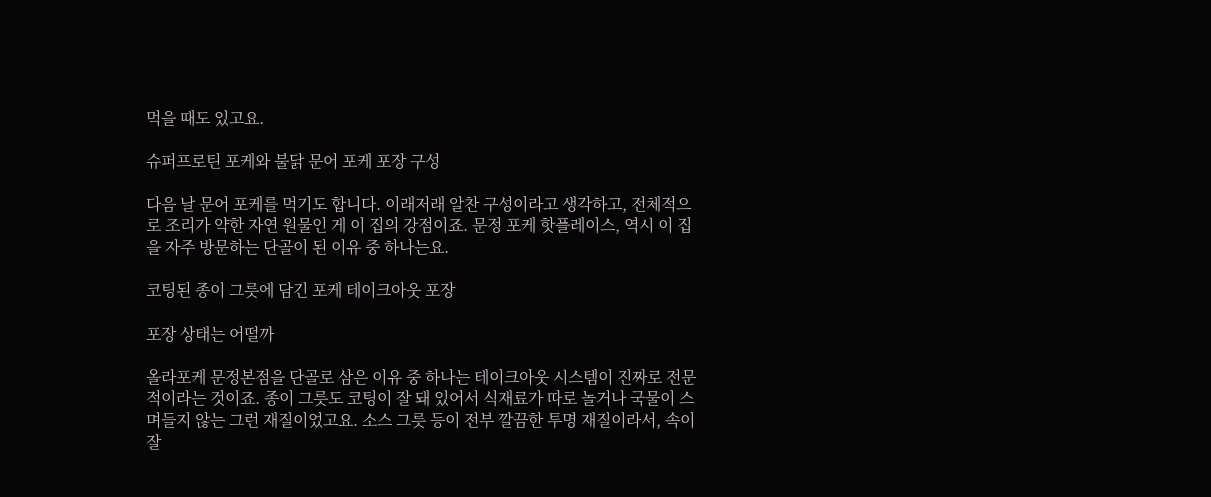먹을 때도 있고요.

슈퍼프로틴 포케와 불닭 문어 포케 포장 구성

다음 날 문어 포케를 먹기도 합니다. 이래저래 알찬 구성이라고 생각하고, 전체적으로 조리가 약한 자연 원물인 게 이 집의 강점이죠. 문정 포케 핫플레이스, 역시 이 집을 자주 방문하는 단골이 된 이유 중 하나는요.

코팅된 종이 그릇에 담긴 포케 테이크아웃 포장

포장 상태는 어떨까

올라포케 문정본점을 단골로 삼은 이유 중 하나는 테이크아웃 시스템이 진짜로 전문적이라는 것이죠. 종이 그릇도 코팅이 잘 돼 있어서 식재료가 따로 놀거나 국물이 스며들지 않는 그런 재질이었고요. 소스 그릇 등이 전부 깔끔한 투명 재질이라서, 속이 잘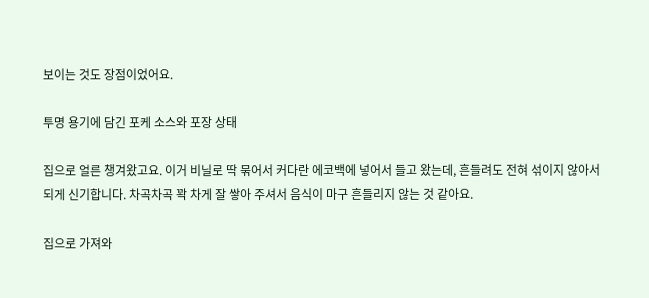보이는 것도 장점이었어요.

투명 용기에 담긴 포케 소스와 포장 상태

집으로 얼른 챙겨왔고요. 이거 비닐로 딱 묶어서 커다란 에코백에 넣어서 들고 왔는데, 흔들려도 전혀 섞이지 않아서 되게 신기합니다. 차곡차곡 꽉 차게 잘 쌓아 주셔서 음식이 마구 흔들리지 않는 것 같아요.

집으로 가져와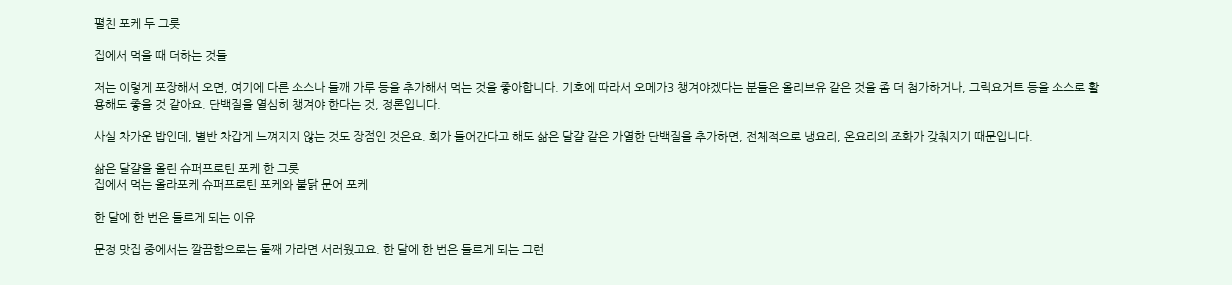펼친 포케 두 그릇

집에서 먹을 때 더하는 것들

저는 이렇게 포장해서 오면, 여기에 다른 소스나 들깨 가루 등을 추가해서 먹는 것을 좋아합니다. 기호에 따라서 오메가3 챙겨야겠다는 분들은 올리브유 같은 것을 좀 더 첨가하거나, 그릭요거트 등을 소스로 활용해도 좋을 것 같아요. 단백질을 열심히 챙겨야 한다는 것, 정론입니다.

사실 차가운 밥인데, 별반 차갑게 느껴지지 않는 것도 장점인 것은요. 회가 들어간다고 해도 삶은 달걀 같은 가열한 단백질을 추가하면, 전체적으로 냉요리, 온요리의 조화가 갖춰지기 때문입니다.

삶은 달걀을 올린 슈퍼프로틴 포케 한 그릇
집에서 먹는 올라포케 슈퍼프로틴 포케와 불닭 문어 포케

한 달에 한 번은 들르게 되는 이유

문정 맛집 중에서는 깔끔함으로는 둘째 가라면 서러웠고요. 한 달에 한 번은 들르게 되는 그런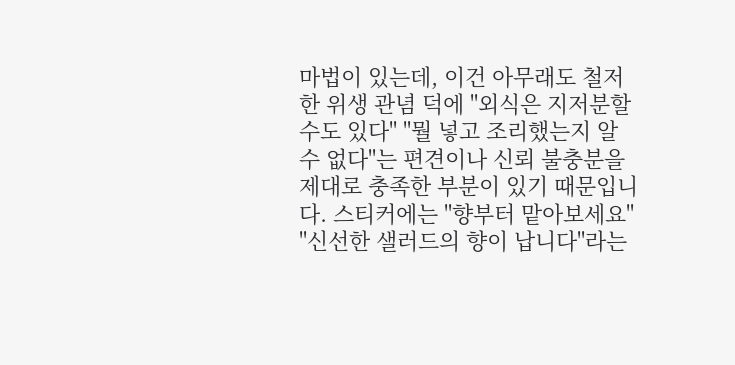마법이 있는데, 이건 아무래도 철저한 위생 관념 덕에 "외식은 지저분할 수도 있다" "뭘 넣고 조리했는지 알 수 없다"는 편견이나 신뢰 불충분을 제대로 충족한 부분이 있기 때문입니다. 스티커에는 "향부터 맡아보세요" "신선한 샐러드의 향이 납니다"라는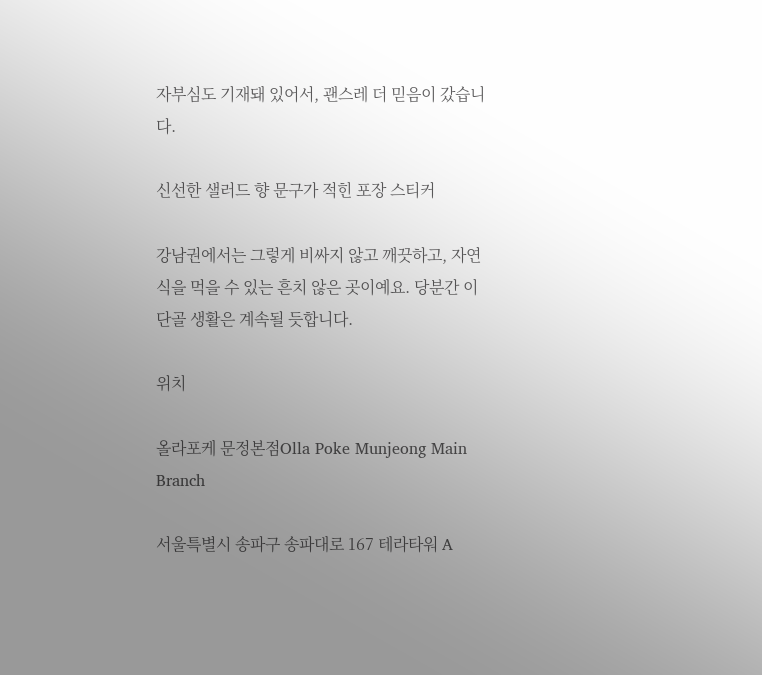자부심도 기재돼 있어서, 괜스레 더 믿음이 갔습니다.

신선한 샐러드 향 문구가 적힌 포장 스티커

강남권에서는 그렇게 비싸지 않고 깨끗하고, 자연식을 먹을 수 있는 흔치 않은 곳이예요. 당분간 이 단골 생활은 계속될 듯합니다.

위치

올라포케 문정본점Olla Poke Munjeong Main Branch

서울특별시 송파구 송파대로 167 테라타워 A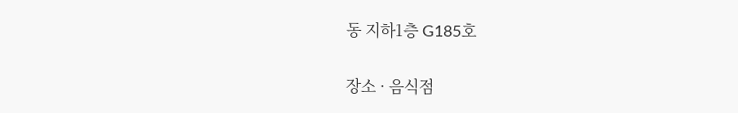동 지하1층 G185호

장소 · 음식점